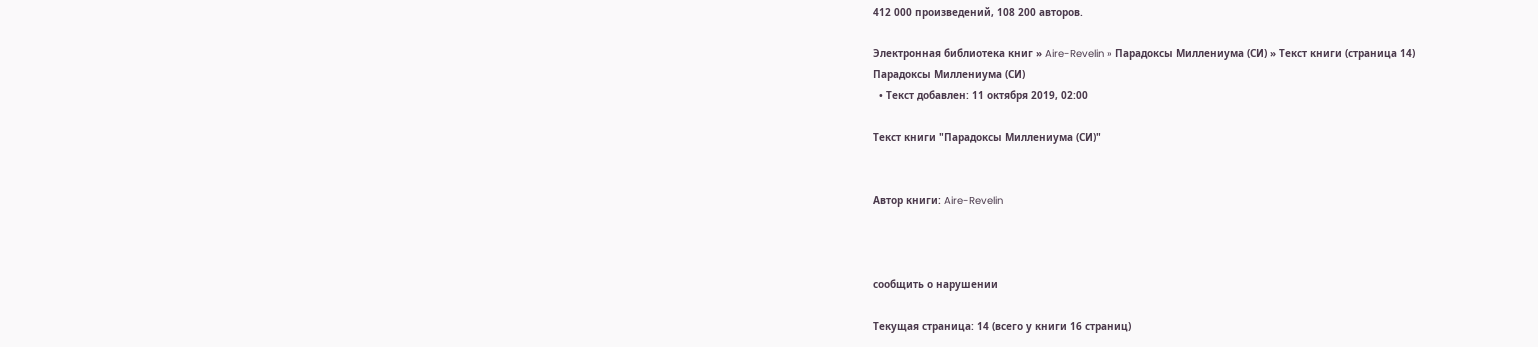412 000 произведений, 108 200 авторов.

Электронная библиотека книг » Aire-Revelin » Парадоксы Миллениума (СИ) » Текст книги (страница 14)
Парадоксы Миллениума (СИ)
  • Текст добавлен: 11 октября 2019, 02:00

Текст книги "Парадоксы Миллениума (СИ)"


Автор книги: Aire-Revelin



сообщить о нарушении

Текущая страница: 14 (всего у книги 16 страниц)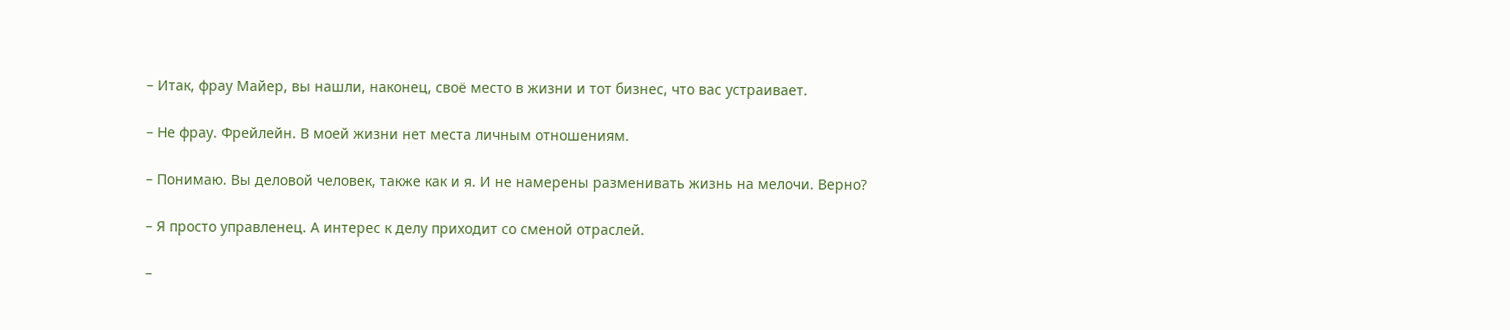– Итак, фрау Майер, вы нашли, наконец, своё место в жизни и тот бизнес, что вас устраивает.

– Не фрау. Фрейлейн. В моей жизни нет места личным отношениям.

– Понимаю. Вы деловой человек, также как и я. И не намерены разменивать жизнь на мелочи. Верно?

– Я просто управленец. А интерес к делу приходит со сменой отраслей.

–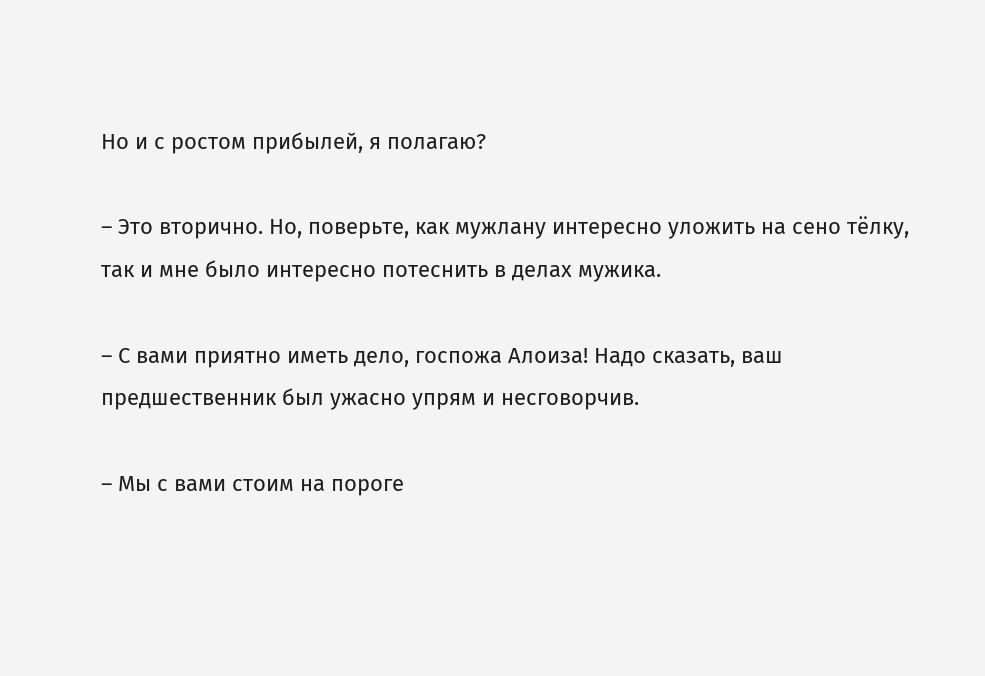Но и с ростом прибылей, я полагаю?

– Это вторично. Но, поверьте, как мужлану интересно уложить на сено тёлку, так и мне было интересно потеснить в делах мужика.

– С вами приятно иметь дело, госпожа Алоиза! Надо сказать, ваш предшественник был ужасно упрям и несговорчив.

– Мы с вами стоим на пороге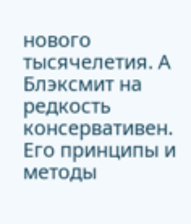нового тысячелетия. А Блэксмит на редкость консервативен. Его принципы и методы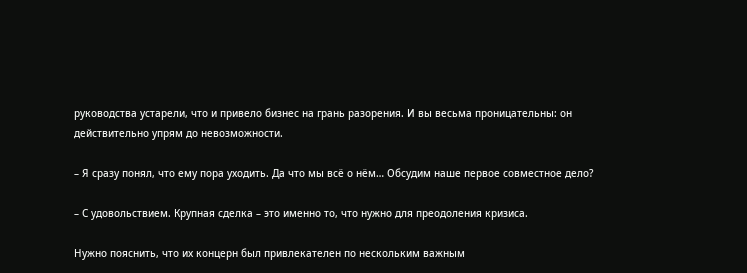руководства устарели, что и привело бизнес на грань разорения. И вы весьма проницательны: он действительно упрям до невозможности.

– Я сразу понял, что ему пора уходить. Да что мы всё о нём… Обсудим наше первое совместное дело?

– С удовольствием. Крупная сделка – это именно то, что нужно для преодоления кризиса.

Нужно пояснить, что их концерн был привлекателен по нескольким важным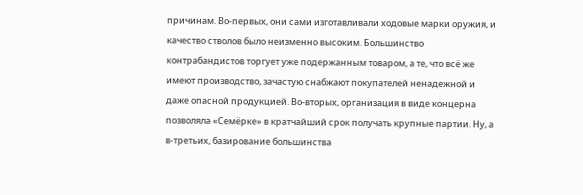причинам. Во-первых, они сами изготавливали ходовые марки оружия, и качество стволов было неизменно высоким. Большинство контрабандистов торгует уже подержанным товаром, а те, что всё же имеют производство, зачастую снабжают покупателей ненадежной и даже опасной продукцией. Во-вторых, организация в виде концерна позволяла «Семёрке» в кратчайший срок получать крупные партии. Ну, а в-третьих, базирование большинства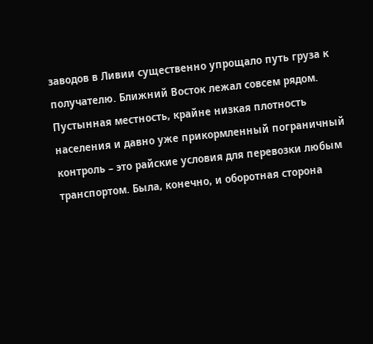заводов в Ливии существенно упрощало путь груза к получателю. Ближний Восток лежал совсем рядом. Пустынная местность, крайне низкая плотность населения и давно уже прикормленный пограничный контроль – это райские условия для перевозки любым транспортом. Была, конечно, и оборотная сторона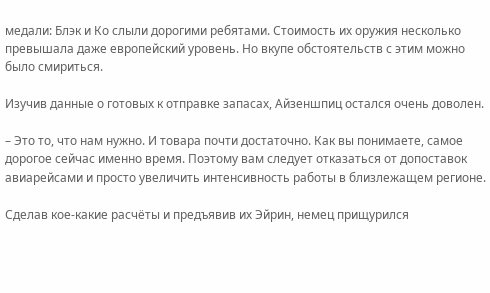медали: Блэк и Ко слыли дорогими ребятами. Стоимость их оружия несколько превышала даже европейский уровень. Но вкупе обстоятельств с этим можно было смириться.

Изучив данные о готовых к отправке запасах, Айзеншпиц остался очень доволен.

– Это то, что нам нужно. И товара почти достаточно. Как вы понимаете, самое дорогое сейчас именно время. Поэтому вам следует отказаться от допоставок авиарейсами и просто увеличить интенсивность работы в близлежащем регионе.

Сделав кое-какие расчёты и предъявив их Эйрин, немец прищурился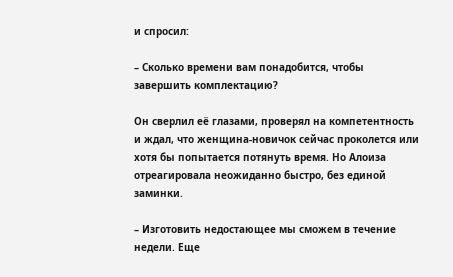и спросил:

– Сколько времени вам понадобится, чтобы завершить комплектацию?

Он сверлил её глазами, проверял на компетентность и ждал, что женщина-новичок сейчас проколется или хотя бы попытается потянуть время. Но Алоиза отреагировала неожиданно быстро, без единой заминки.

– Изготовить недостающее мы сможем в течение недели. Еще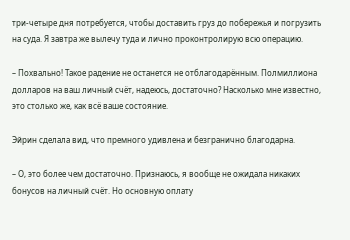три-четыре дня потребуется, чтобы доставить груз до побережья и погрузить на суда. Я завтра же вылечу туда и лично проконтролирую всю операцию.

– Похвально! Такое радение не останется не отблагодарённым. Полмиллиона долларов на ваш личный счёт, надеюсь, достаточно? Насколько мне известно, это столько же, как всё ваше состояние.

Эйрин сделала вид, что премного удивлена и безгранично благодарна.

– О, это более чем достаточно. Признаюсь, я вообще не ожидала никаких бонусов на личный счёт. Но основную оплату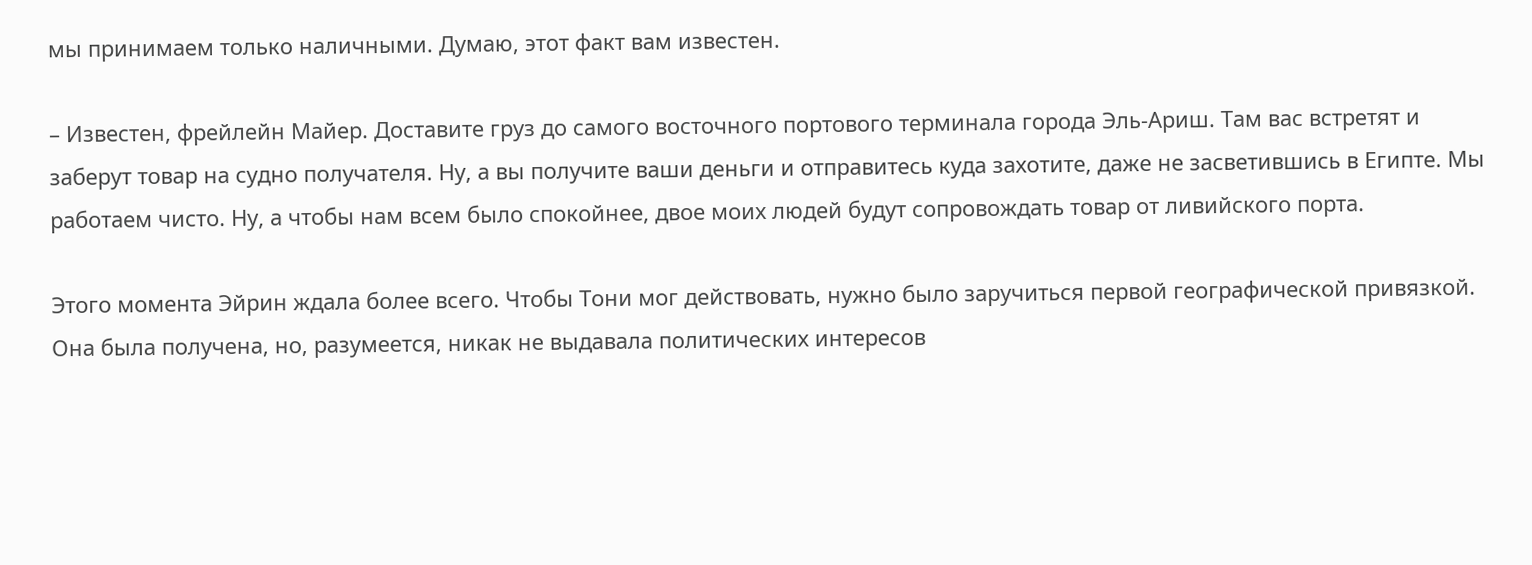мы принимаем только наличными. Думаю, этот факт вам известен.

– Известен, фрейлейн Майер. Доставите груз до самого восточного портового терминала города Эль-Ариш. Там вас встретят и заберут товар на судно получателя. Ну, а вы получите ваши деньги и отправитесь куда захотите, даже не засветившись в Египте. Мы работаем чисто. Ну, а чтобы нам всем было спокойнее, двое моих людей будут сопровождать товар от ливийского порта.

Этого момента Эйрин ждала более всего. Чтобы Тони мог действовать, нужно было заручиться первой географической привязкой. Она была получена, но, разумеется, никак не выдавала политических интересов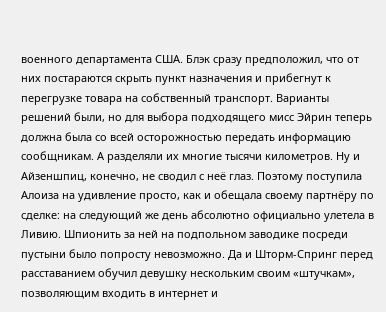военного департамента США. Блэк сразу предположил, что от них постараются скрыть пункт назначения и прибегнут к перегрузке товара на собственный транспорт. Варианты решений были, но для выбора подходящего мисс Эйрин теперь должна была со всей осторожностью передать информацию сообщникам. А разделяли их многие тысячи километров. Ну и Айзеншпиц, конечно, не сводил с неё глаз. Поэтому поступила Алоиза на удивление просто, как и обещала своему партнёру по сделке: на следующий же день абсолютно официально улетела в Ливию. Шпионить за ней на подпольном заводике посреди пустыни было попросту невозможно. Да и Шторм-Спринг перед расставанием обучил девушку нескольким своим «штучкам», позволяющим входить в интернет и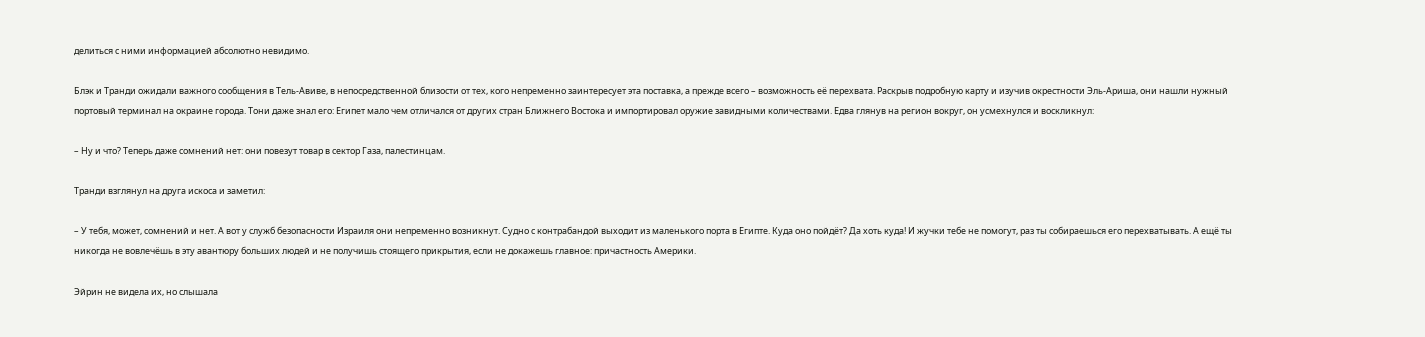делиться с ними информацией абсолютно невидимо.

Блэк и Транди ожидали важного сообщения в Тель-Авиве, в непосредственной близости от тех, кого непременно заинтересует эта поставка, а прежде всего – возможность её перехвата. Раскрыв подробную карту и изучив окрестности Эль-Ариша, они нашли нужный портовый терминал на окраине города. Тони даже знал его: Египет мало чем отличался от других стран Ближнего Востока и импортировал оружие завидными количествами. Едва глянув на регион вокруг, он усмехнулся и воскликнул:

– Ну и что? Теперь даже сомнений нет: они повезут товар в сектор Газа, палестинцам.

Транди взглянул на друга искоса и заметил:

– У тебя, может, сомнений и нет. А вот у служб безопасности Израиля они непременно возникнут. Судно с контрабандой выходит из маленького порта в Египте. Куда оно пойдёт? Да хоть куда! И жучки тебе не помогут, раз ты собираешься его перехватывать. А ещё ты никогда не вовлечёшь в эту авантюру больших людей и не получишь стоящего прикрытия, если не докажешь главное: причастность Америки.

Эйрин не видела их, но слышала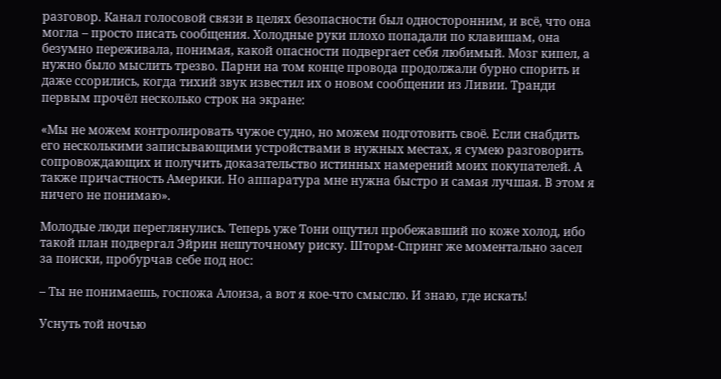разговор. Канал голосовой связи в целях безопасности был односторонним, и всё, что она могла – просто писать сообщения. Холодные руки плохо попадали по клавишам, она безумно переживала, понимая, какой опасности подвергает себя любимый. Мозг кипел, а нужно было мыслить трезво. Парни на том конце провода продолжали бурно спорить и даже ссорились, когда тихий звук известил их о новом сообщении из Ливии. Транди первым прочёл несколько строк на экране:

«Мы не можем контролировать чужое судно, но можем подготовить своё. Если снабдить его несколькими записывающими устройствами в нужных местах, я сумею разговорить сопровождающих и получить доказательство истинных намерений моих покупателей. А также причастность Америки. Но аппаратура мне нужна быстро и самая лучшая. В этом я ничего не понимаю».

Молодые люди переглянулись. Теперь уже Тони ощутил пробежавший по коже холод, ибо такой план подвергал Эйрин нешуточному риску. Шторм-Спринг же моментально засел за поиски, пробурчав себе под нос:

– Ты не понимаешь, госпожа Алоиза, а вот я кое-что смыслю. И знаю, где искать!

Уснуть той ночью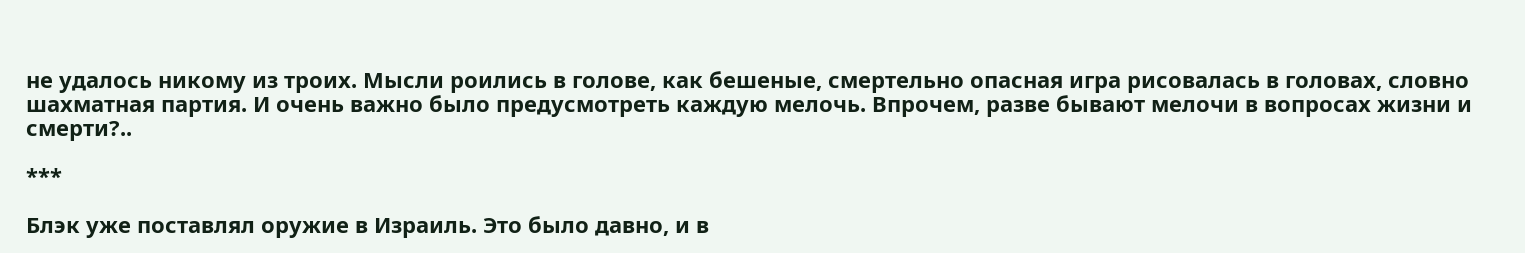не удалось никому из троих. Мысли роились в голове, как бешеные, смертельно опасная игра рисовалась в головах, словно шахматная партия. И очень важно было предусмотреть каждую мелочь. Впрочем, разве бывают мелочи в вопросах жизни и смерти?..

***

Блэк уже поставлял оружие в Израиль. Это было давно, и в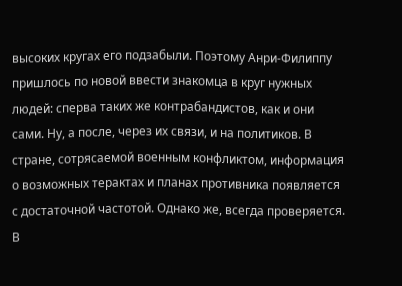высоких кругах его подзабыли. Поэтому Анри-Филиппу пришлось по новой ввести знакомца в круг нужных людей: сперва таких же контрабандистов, как и они сами. Ну, а после, через их связи, и на политиков. В стране, сотрясаемой военным конфликтом, информация о возможных терактах и планах противника появляется с достаточной частотой. Однако же, всегда проверяется. В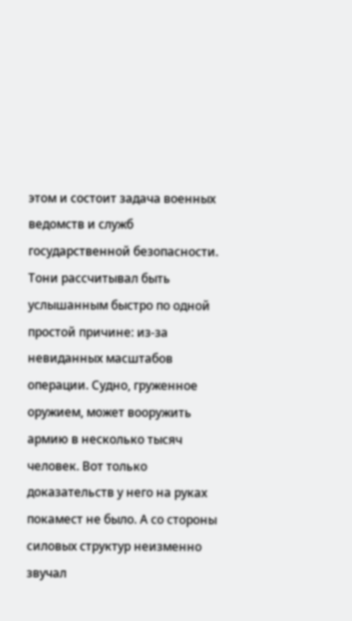этом и состоит задача военных ведомств и служб государственной безопасности. Тони рассчитывал быть услышанным быстро по одной простой причине: из-за невиданных масштабов операции. Судно, груженное оружием, может вооружить армию в несколько тысяч человек. Вот только доказательств у него на руках покамест не было. А со стороны силовых структур неизменно звучал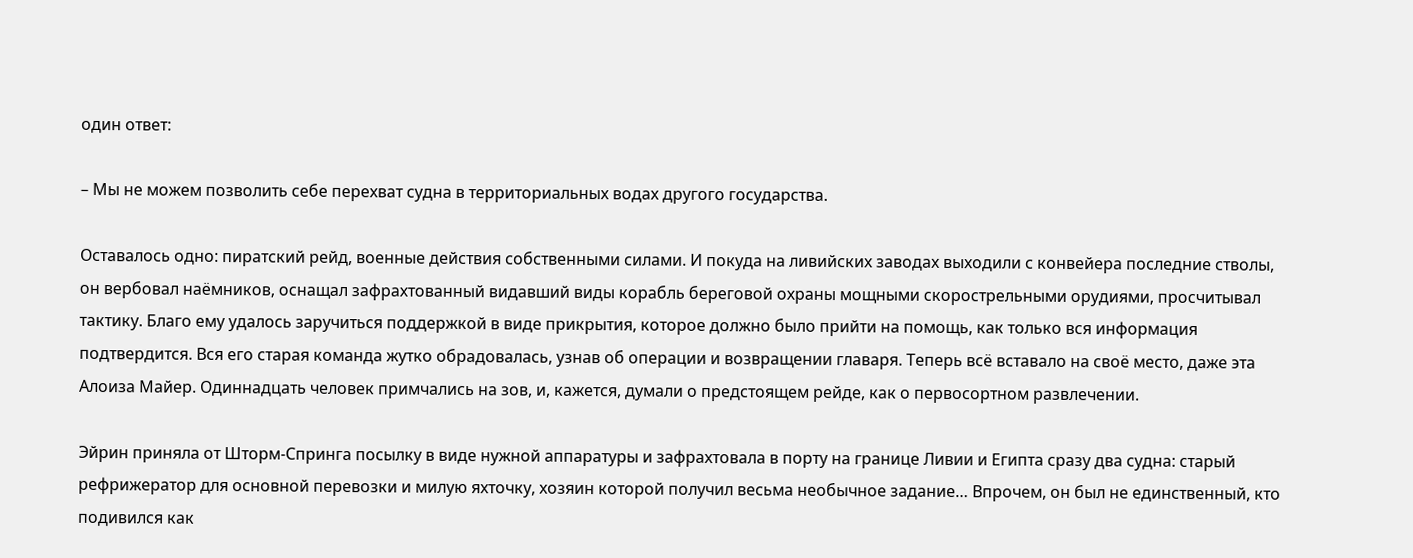один ответ:

– Мы не можем позволить себе перехват судна в территориальных водах другого государства.

Оставалось одно: пиратский рейд, военные действия собственными силами. И покуда на ливийских заводах выходили с конвейера последние стволы, он вербовал наёмников, оснащал зафрахтованный видавший виды корабль береговой охраны мощными скорострельными орудиями, просчитывал тактику. Благо ему удалось заручиться поддержкой в виде прикрытия, которое должно было прийти на помощь, как только вся информация подтвердится. Вся его старая команда жутко обрадовалась, узнав об операции и возвращении главаря. Теперь всё вставало на своё место, даже эта Алоиза Майер. Одиннадцать человек примчались на зов, и, кажется, думали о предстоящем рейде, как о первосортном развлечении.

Эйрин приняла от Шторм-Спринга посылку в виде нужной аппаратуры и зафрахтовала в порту на границе Ливии и Египта сразу два судна: старый рефрижератор для основной перевозки и милую яхточку, хозяин которой получил весьма необычное задание… Впрочем, он был не единственный, кто подивился как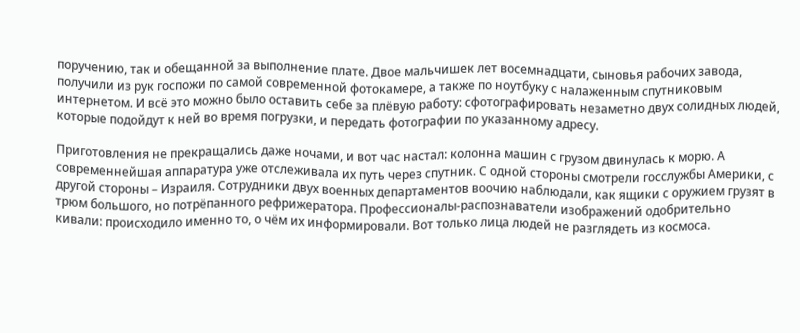поручению, так и обещанной за выполнение плате. Двое мальчишек лет восемнадцати, сыновья рабочих завода, получили из рук госпожи по самой современной фотокамере, а также по ноутбуку с налаженным спутниковым интернетом. И всё это можно было оставить себе за плёвую работу: сфотографировать незаметно двух солидных людей, которые подойдут к ней во время погрузки, и передать фотографии по указанному адресу.

Приготовления не прекращались даже ночами, и вот час настал: колонна машин с грузом двинулась к морю. А современнейшая аппаратура уже отслеживала их путь через спутник. С одной стороны смотрели госслужбы Америки, с другой стороны – Израиля. Сотрудники двух военных департаментов воочию наблюдали, как ящики с оружием грузят в трюм большого, но потрёпанного рефрижератора. Профессионалы-распознаватели изображений одобрительно кивали: происходило именно то, о чём их информировали. Вот только лица людей не разглядеть из космоса.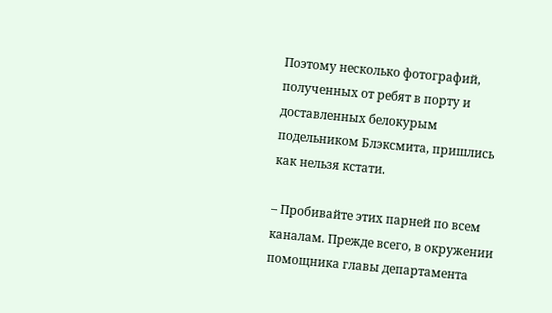Поэтому несколько фотографий, полученных от ребят в порту и доставленных белокурым подельником Блэксмита, пришлись как нельзя кстати.

– Пробивайте этих парней по всем каналам. Прежде всего, в окружении помощника главы департамента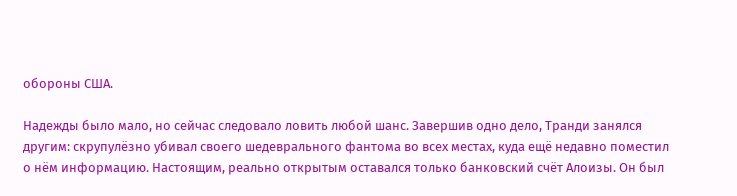обороны США.

Надежды было мало, но сейчас следовало ловить любой шанс. Завершив одно дело, Транди занялся другим: скрупулёзно убивал своего шедеврального фантома во всех местах, куда ещё недавно поместил о нём информацию. Настоящим, реально открытым оставался только банковский счёт Алоизы. Он был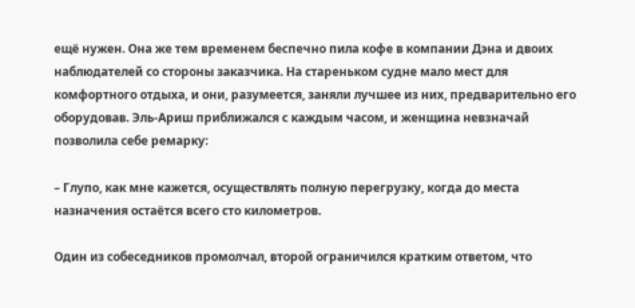ещё нужен. Она же тем временем беспечно пила кофе в компании Дэна и двоих наблюдателей со стороны заказчика. На стареньком судне мало мест для комфортного отдыха, и они, разумеется, заняли лучшее из них, предварительно его оборудовав. Эль-Ариш приближался с каждым часом, и женщина невзначай позволила себе ремарку:

– Глупо, как мне кажется, осуществлять полную перегрузку, когда до места назначения остаётся всего сто километров.

Один из собеседников промолчал, второй ограничился кратким ответом, что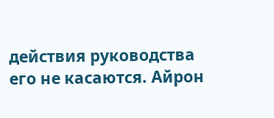действия руководства его не касаются. Айрон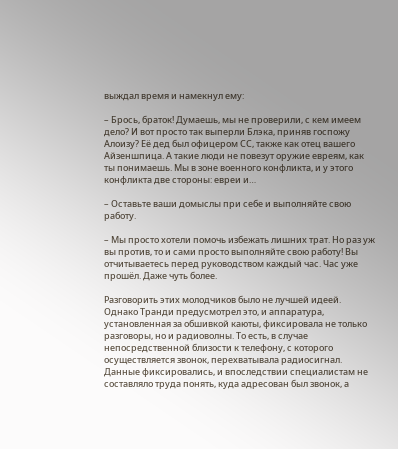выждал время и намекнул ему:

– Брось, браток! Думаешь, мы не проверили, с кем имеем дело? И вот просто так выперли Блэка, приняв госпожу Алоизу? Её дед был офицером СС, также как отец вашего Айзеншпица. А такие люди не повезут оружие евреям, как ты понимаешь. Мы в зоне военного конфликта, и у этого конфликта две стороны: евреи и…

– Оставьте ваши домыслы при себе и выполняйте свою работу.

– Мы просто хотели помочь избежать лишних трат. Но раз уж вы против, то и сами просто выполняйте свою работу! Вы отчитываетесь перед руководством каждый час. Час уже прошёл. Даже чуть более.

Разговорить этих молодчиков было не лучшей идеей. Однако Транди предусмотрел это, и аппаратура, установленная за обшивкой каюты, фиксировала не только разговоры, но и радиоволны. То есть, в случае непосредственной близости к телефону, с которого осуществляется звонок, перехватывала радиосигнал. Данные фиксировались, и впоследствии специалистам не составляло труда понять, куда адресован был звонок, а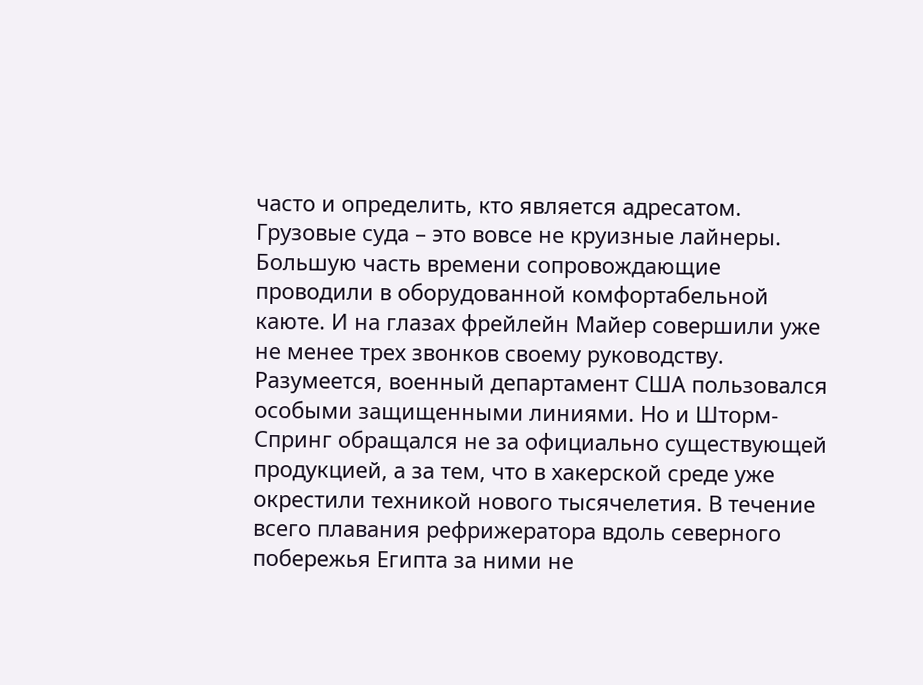часто и определить, кто является адресатом. Грузовые суда – это вовсе не круизные лайнеры. Большую часть времени сопровождающие проводили в оборудованной комфортабельной каюте. И на глазах фрейлейн Майер совершили уже не менее трех звонков своему руководству. Разумеется, военный департамент США пользовался особыми защищенными линиями. Но и Шторм-Спринг обращался не за официально существующей продукцией, а за тем, что в хакерской среде уже окрестили техникой нового тысячелетия. В течение всего плавания рефрижератора вдоль северного побережья Египта за ними не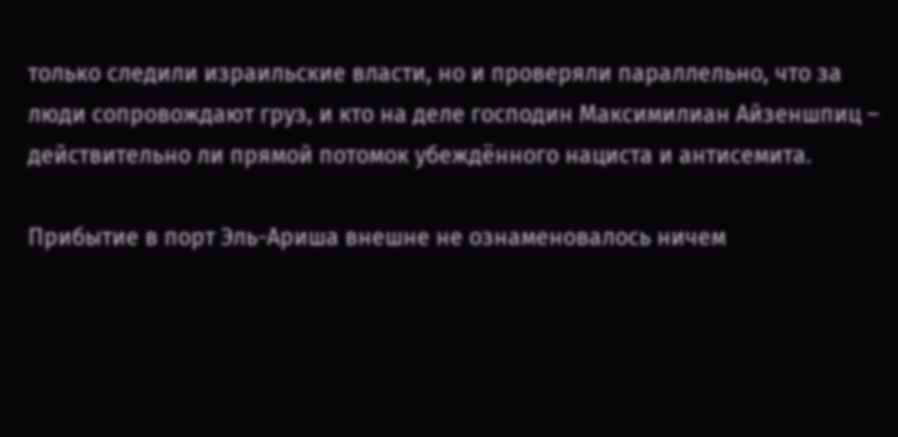только следили израильские власти, но и проверяли параллельно, что за люди сопровождают груз, и кто на деле господин Максимилиан Айзеншпиц – действительно ли прямой потомок убеждённого нациста и антисемита.

Прибытие в порт Эль-Ариша внешне не ознаменовалось ничем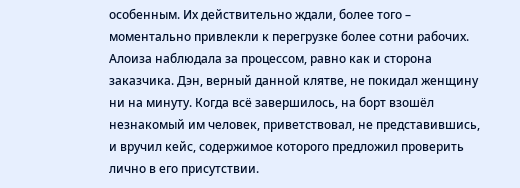особенным. Их действительно ждали, более того – моментально привлекли к перегрузке более сотни рабочих. Алоиза наблюдала за процессом, равно как и сторона заказчика. Дэн, верный данной клятве, не покидал женщину ни на минуту. Когда всё завершилось, на борт взошёл незнакомый им человек, приветствовал, не представившись, и вручил кейс, содержимое которого предложил проверить лично в его присутствии.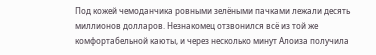Под кожей чемоданчика ровными зелёными пачками лежали десять миллионов долларов. Незнакомец отзвонился всё из той же комфортабельной каюты, и через несколько минут Алоиза получила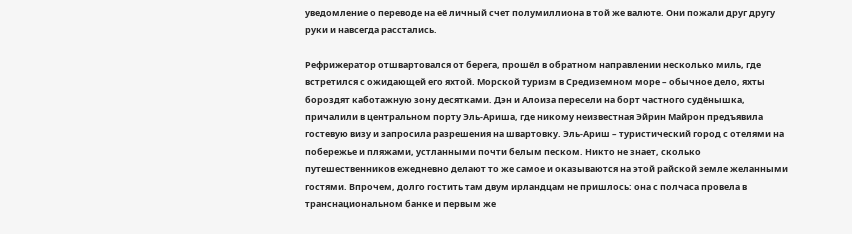уведомление о переводе на её личный счет полумиллиона в той же валюте. Они пожали друг другу руки и навсегда расстались.

Рефрижератор отшвартовался от берега, прошёл в обратном направлении несколько миль, где встретился с ожидающей его яхтой. Морской туризм в Средиземном море – обычное дело, яхты бороздят каботажную зону десятками. Дэн и Алоиза пересели на борт частного судёнышка, причалили в центральном порту Эль-Ариша, где никому неизвестная Эйрин Майрон предъявила гостевую визу и запросила разрешения на швартовку. Эль-Ариш – туристический город с отелями на побережье и пляжами, устланными почти белым песком. Никто не знает, сколько путешественников ежедневно делают то же самое и оказываются на этой райской земле желанными гостями. Впрочем, долго гостить там двум ирландцам не пришлось: она с полчаса провела в транснациональном банке и первым же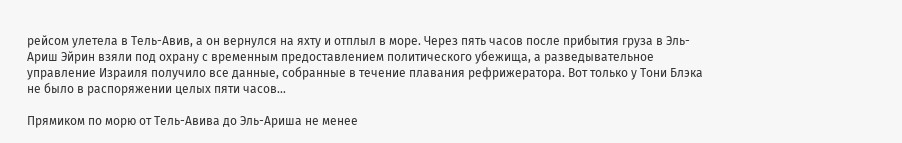рейсом улетела в Тель-Авив, а он вернулся на яхту и отплыл в море. Через пять часов после прибытия груза в Эль-Ариш Эйрин взяли под охрану с временным предоставлением политического убежища, а разведывательное управление Израиля получило все данные, собранные в течение плавания рефрижератора. Вот только у Тони Блэка не было в распоряжении целых пяти часов…

Прямиком по морю от Тель-Авива до Эль-Ариша не менее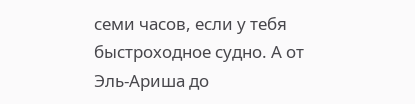семи часов, если у тебя быстроходное судно. А от Эль-Ариша до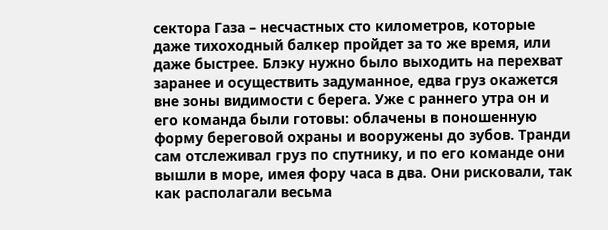сектора Газа – несчастных сто километров, которые даже тихоходный балкер пройдет за то же время, или даже быстрее. Блэку нужно было выходить на перехват заранее и осуществить задуманное, едва груз окажется вне зоны видимости с берега. Уже с раннего утра он и его команда были готовы: облачены в поношенную форму береговой охраны и вооружены до зубов. Транди сам отслеживал груз по спутнику, и по его команде они вышли в море, имея фору часа в два. Они рисковали, так как располагали весьма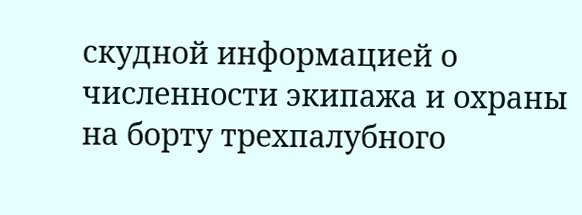скудной информацией о численности экипажа и охраны на борту трехпалубного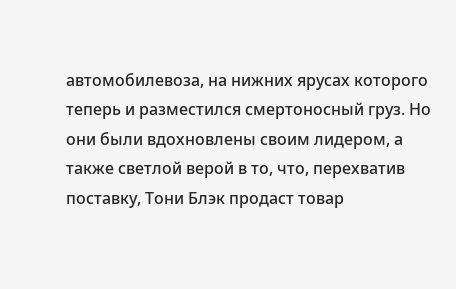автомобилевоза, на нижних ярусах которого теперь и разместился смертоносный груз. Но они были вдохновлены своим лидером, а также светлой верой в то, что, перехватив поставку, Тони Блэк продаст товар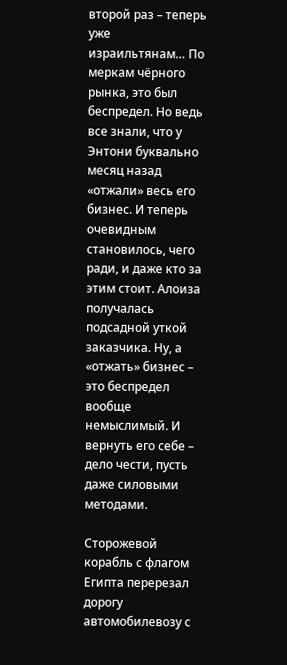второй раз – теперь уже израильтянам… По меркам чёрного рынка, это был беспредел. Но ведь все знали, что у Энтони буквально месяц назад «отжали» весь его бизнес. И теперь очевидным становилось, чего ради, и даже кто за этим стоит. Алоиза получалась подсадной уткой заказчика. Ну, а «отжать» бизнес – это беспредел вообще немыслимый. И вернуть его себе – дело чести, пусть даже силовыми методами.

Сторожевой корабль с флагом Египта перерезал дорогу автомобилевозу с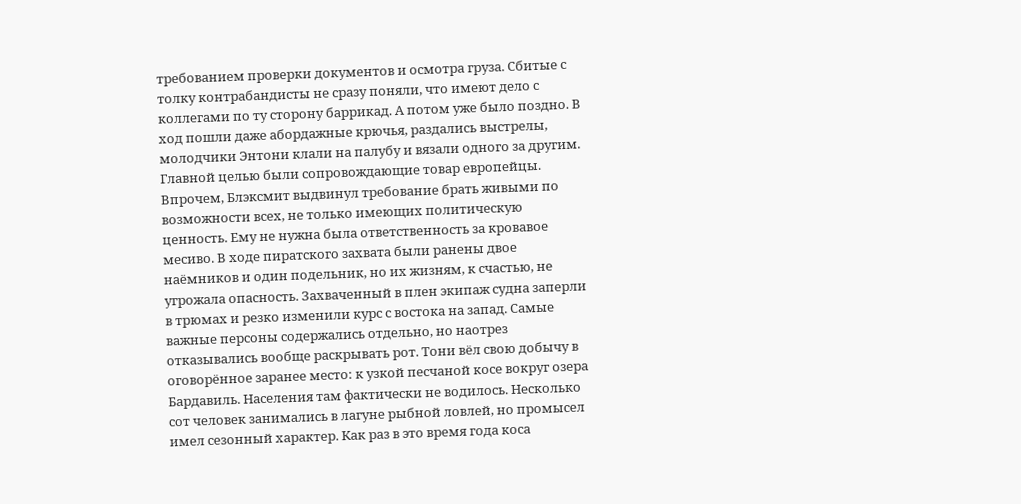требованием проверки документов и осмотра груза. Сбитые с толку контрабандисты не сразу поняли, что имеют дело с коллегами по ту сторону баррикад. А потом уже было поздно. В ход пошли даже абордажные крючья, раздались выстрелы, молодчики Энтони клали на палубу и вязали одного за другим. Главной целью были сопровождающие товар европейцы. Впрочем, Блэксмит выдвинул требование брать живыми по возможности всех, не только имеющих политическую ценность. Ему не нужна была ответственность за кровавое месиво. В ходе пиратского захвата были ранены двое наёмников и один подельник, но их жизням, к счастью, не угрожала опасность. Захваченный в плен экипаж судна заперли в трюмах и резко изменили курс с востока на запад. Самые важные персоны содержались отдельно, но наотрез отказывались вообще раскрывать рот. Тони вёл свою добычу в оговорённое заранее место: к узкой песчаной косе вокруг озера Бардавиль. Населения там фактически не водилось. Несколько сот человек занимались в лагуне рыбной ловлей, но промысел имел сезонный характер. Как раз в это время года коса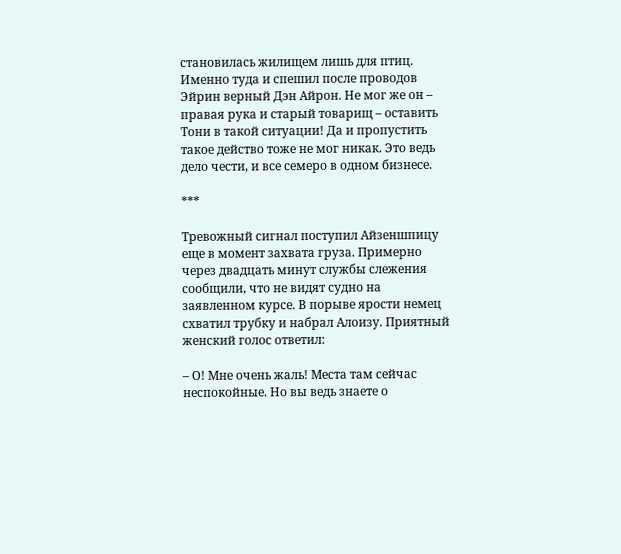становилась жилищем лишь для птиц. Именно туда и спешил после проводов Эйрин верный Дэн Айрон. Не мог же он – правая рука и старый товарищ – оставить Тони в такой ситуации! Да и пропустить такое действо тоже не мог никак. Это ведь дело чести, и все семеро в одном бизнесе.

***

Тревожный сигнал поступил Айзеншпицу еще в момент захвата груза. Примерно через двадцать минут службы слежения сообщили, что не видят судно на заявленном курсе. В порыве ярости немец схватил трубку и набрал Алоизу. Приятный женский голос ответил:

– О! Мне очень жаль! Места там сейчас неспокойные. Но вы ведь знаете о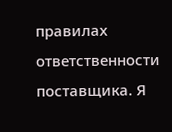правилах ответственности поставщика. Я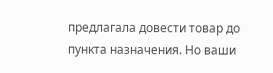предлагала довести товар до пункта назначения. Но ваши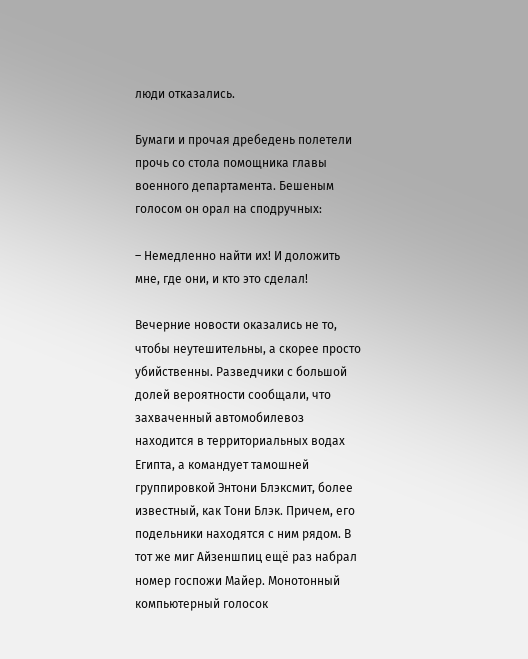люди отказались.

Бумаги и прочая дребедень полетели прочь со стола помощника главы военного департамента. Бешеным голосом он орал на сподручных:

– Немедленно найти их! И доложить мне, где они, и кто это сделал!

Вечерние новости оказались не то, чтобы неутешительны, а скорее просто убийственны. Разведчики с большой долей вероятности сообщали, что захваченный автомобилевоз находится в территориальных водах Египта, а командует тамошней группировкой Энтони Блэксмит, более известный, как Тони Блэк. Причем, его подельники находятся с ним рядом. В тот же миг Айзеншпиц ещё раз набрал номер госпожи Майер. Монотонный компьютерный голосок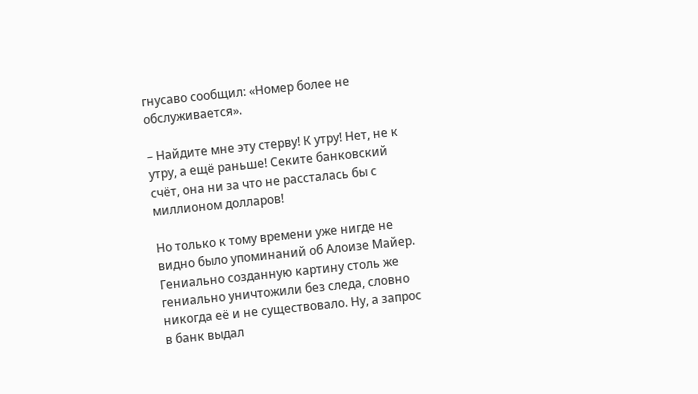гнусаво сообщил: «Номер более не обслуживается».

– Найдите мне эту стерву! К утру! Нет, не к утру, а ещё раньше! Секите банковский счёт, она ни за что не рассталась бы с миллионом долларов!

Но только к тому времени уже нигде не видно было упоминаний об Алоизе Майер. Гениально созданную картину столь же гениально уничтожили без следа, словно никогда её и не существовало. Ну, а запрос в банк выдал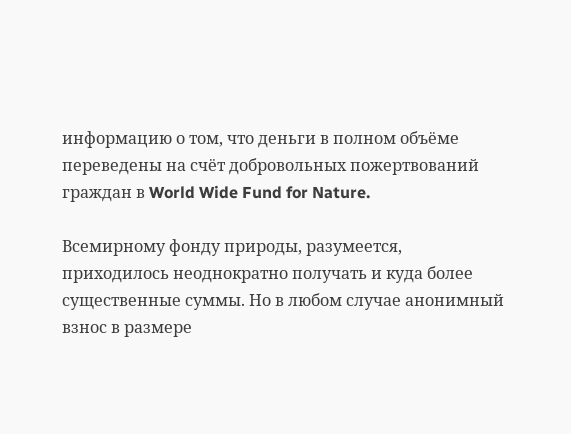информацию о том, что деньги в полном объёме переведены на счёт добровольных пожертвований граждан в World Wide Fund for Nature.

Всемирному фонду природы, разумеется, приходилось неоднократно получать и куда более существенные суммы. Но в любом случае анонимный взнос в размере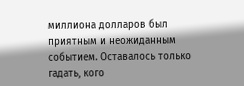миллиона долларов был приятным и неожиданным событием. Оставалось только гадать, кого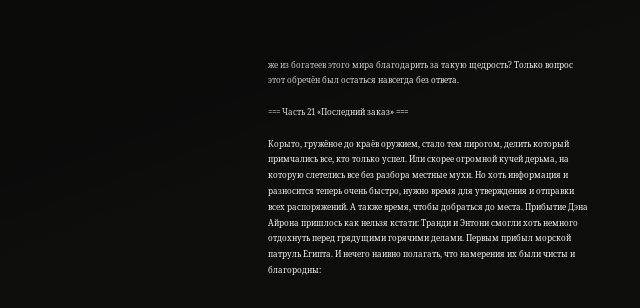же из богатеев этого мира благодарить за такую щедрость? Только вопрос этот обречён был остаться навсегда без ответа.

=== Часть 21 «Последний заказ» ===

Корыто, гружёное до краёв оружием, стало тем пирогом, делить который примчались все, кто только успел. Или скорее огромной кучей дерьма, на которую слетелись все без разбора местные мухи. Но хоть информация и разносится теперь очень быстро, нужно время для утверждения и отправки всех распоряжений. А также время, чтобы добраться до места. Прибытие Дэна Айрона пришлось как нельзя кстати: Транди и Энтони смогли хоть немного отдохнуть перед грядущими горячими делами. Первым прибыл морской патруль Египта. И нечего наивно полагать, что намерения их были чисты и благородны: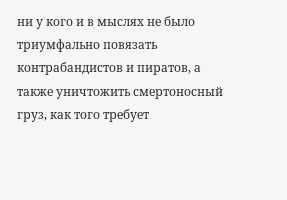ни у кого и в мыслях не было триумфально повязать контрабандистов и пиратов, а также уничтожить смертоносный груз, как того требует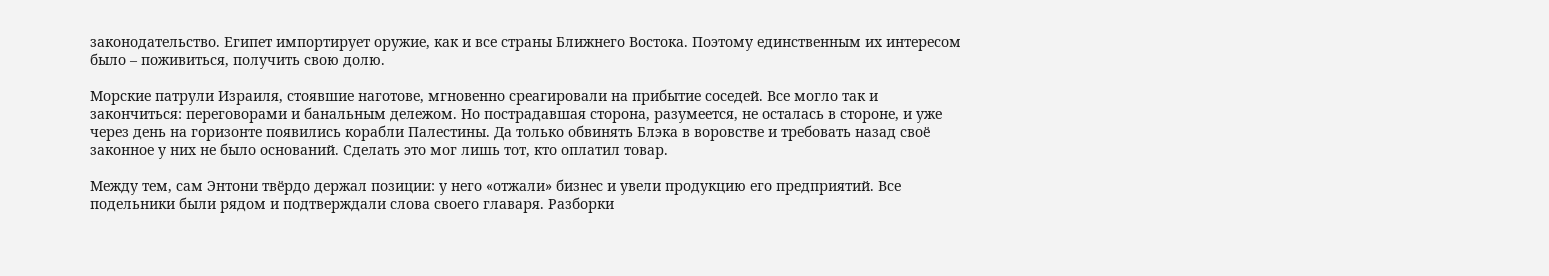законодательство. Египет импортирует оружие, как и все страны Ближнего Востока. Поэтому единственным их интересом было – поживиться, получить свою долю.

Морские патрули Израиля, стоявшие наготове, мгновенно среагировали на прибытие соседей. Все могло так и закончиться: переговорами и банальным дележом. Но пострадавшая сторона, разумеется, не осталась в стороне, и уже через день на горизонте появились корабли Палестины. Да только обвинять Блэка в воровстве и требовать назад своё законное у них не было оснований. Сделать это мог лишь тот, кто оплатил товар.

Между тем, сам Энтони твёрдо держал позиции: у него «отжали» бизнес и увели продукцию его предприятий. Все подельники были рядом и подтверждали слова своего главаря. Разборки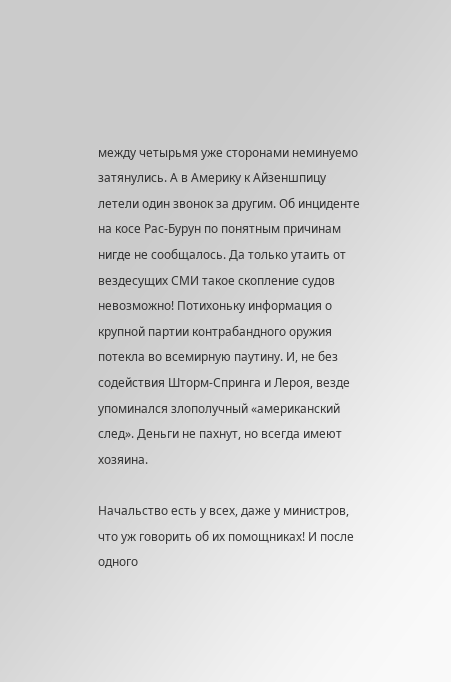между четырьмя уже сторонами неминуемо затянулись. А в Америку к Айзеншпицу летели один звонок за другим. Об инциденте на косе Рас-Бурун по понятным причинам нигде не сообщалось. Да только утаить от вездесущих СМИ такое скопление судов невозможно! Потихоньку информация о крупной партии контрабандного оружия потекла во всемирную паутину. И, не без содействия Шторм-Спринга и Лероя, везде упоминался злополучный «американский след». Деньги не пахнут, но всегда имеют хозяина.

Начальство есть у всех, даже у министров, что уж говорить об их помощниках! И после одного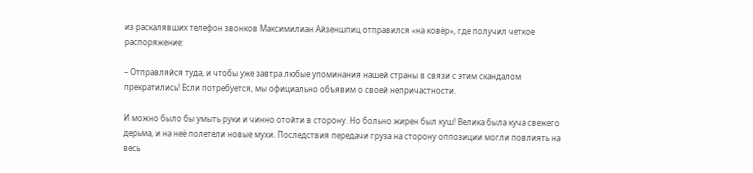из раскалявших телефон звонков Максимилиан Айзеншпиц отправился «на ковёр», где получил четкое распоряжение:

– Отправляйся туда, и чтобы уже завтра любые упоминания нашей страны в связи с этим скандалом прекратились! Если потребуется, мы официально объявим о своей непричастности.

И можно было бы умыть руки и чинно отойти в сторону. Но больно жирен был куш! Велика была куча свежего дерьма, и на неё полетели новые мухи. Последствия передачи груза на сторону оппозиции могли повлиять на весь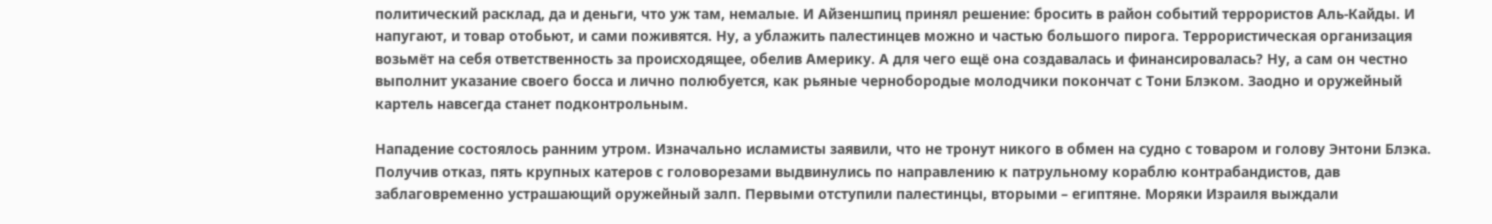политический расклад, да и деньги, что уж там, немалые. И Айзеншпиц принял решение: бросить в район событий террористов Аль-Кайды. И напугают, и товар отобьют, и сами поживятся. Ну, а ублажить палестинцев можно и частью большого пирога. Террористическая организация возьмёт на себя ответственность за происходящее, обелив Америку. А для чего ещё она создавалась и финансировалась? Ну, а сам он честно выполнит указание своего босса и лично полюбуется, как рьяные чернобородые молодчики покончат с Тони Блэком. Заодно и оружейный картель навсегда станет подконтрольным.

Нападение состоялось ранним утром. Изначально исламисты заявили, что не тронут никого в обмен на судно с товаром и голову Энтони Блэка. Получив отказ, пять крупных катеров с головорезами выдвинулись по направлению к патрульному кораблю контрабандистов, дав заблаговременно устрашающий оружейный залп. Первыми отступили палестинцы, вторыми – египтяне. Моряки Израиля выждали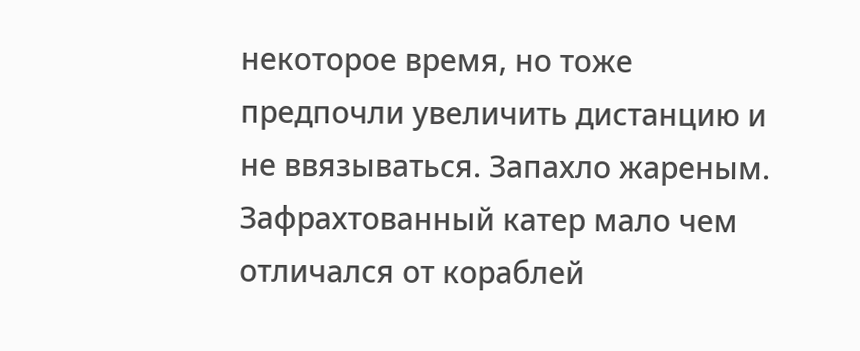некоторое время, но тоже предпочли увеличить дистанцию и не ввязываться. Запахло жареным. Зафрахтованный катер мало чем отличался от кораблей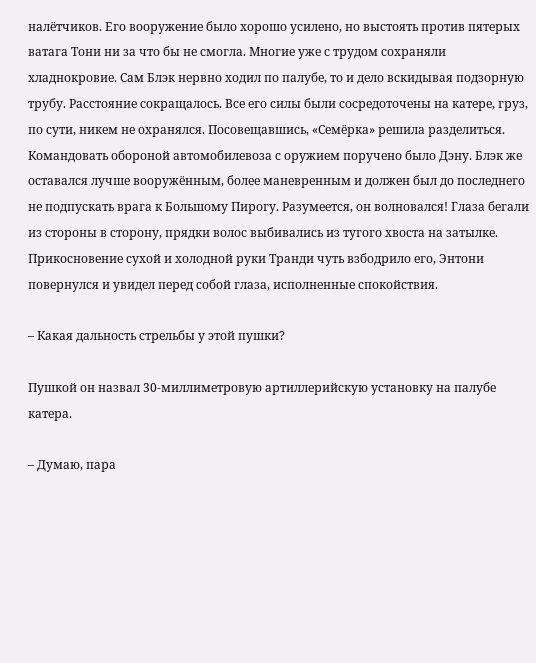налётчиков. Его вооружение было хорошо усилено, но выстоять против пятерых ватага Тони ни за что бы не смогла. Многие уже с трудом сохраняли хладнокровие. Сам Блэк нервно ходил по палубе, то и дело вскидывая подзорную трубу. Расстояние сокращалось. Все его силы были сосредоточены на катере, груз, по сути, никем не охранялся. Посовещавшись, «Семёрка» решила разделиться. Командовать обороной автомобилевоза с оружием поручено было Дэну. Блэк же оставался лучше вооружённым, более маневренным и должен был до последнего не подпускать врага к Большому Пирогу. Разумеется, он волновался! Глаза бегали из стороны в сторону, прядки волос выбивались из тугого хвоста на затылке. Прикосновение сухой и холодной руки Транди чуть взбодрило его, Энтони повернулся и увидел перед собой глаза, исполненные спокойствия.

– Какая дальность стрельбы у этой пушки?

Пушкой он назвал 30-миллиметровую артиллерийскую установку на палубе катера.

– Думаю, пара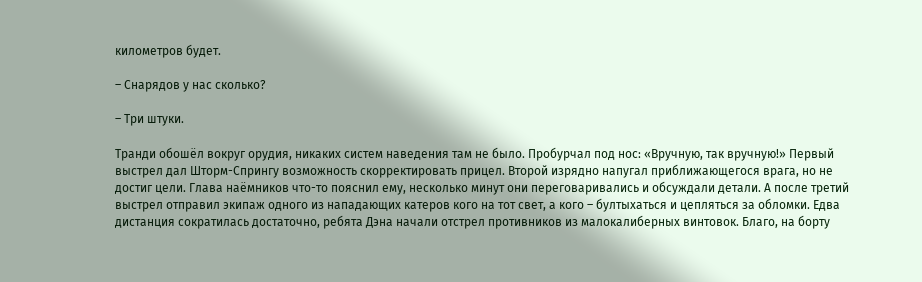километров будет.

– Снарядов у нас сколько?

– Три штуки.

Транди обошёл вокруг орудия, никаких систем наведения там не было. Пробурчал под нос: «Вручную, так вручную!» Первый выстрел дал Шторм-Спрингу возможность скорректировать прицел. Второй изрядно напугал приближающегося врага, но не достиг цели. Глава наёмников что-то пояснил ему, несколько минут они переговаривались и обсуждали детали. А после третий выстрел отправил экипаж одного из нападающих катеров кого на тот свет, а кого – бултыхаться и цепляться за обломки. Едва дистанция сократилась достаточно, ребята Дэна начали отстрел противников из малокалиберных винтовок. Благо, на борту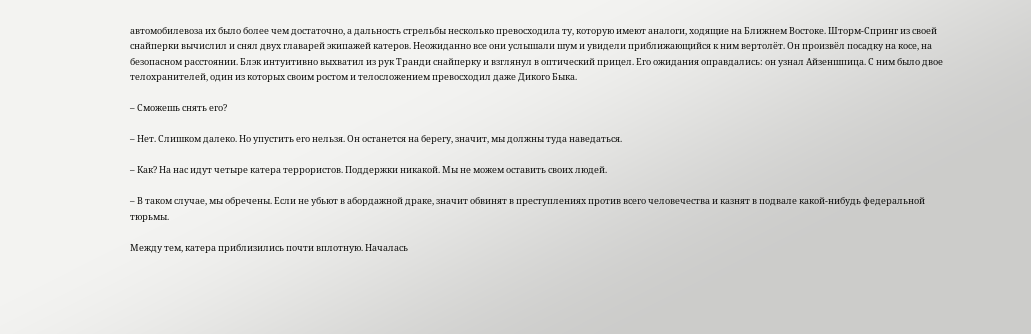автомобилевоза их было более чем достаточно, а дальность стрельбы несколько превосходила ту, которую имеют аналоги, ходящие на Ближнем Востоке. Шторм-Спринг из своей снайперки вычислил и снял двух главарей экипажей катеров. Неожиданно все они услышали шум и увидели приближающийся к ним вертолёт. Он произвёл посадку на косе, на безопасном расстоянии. Блэк интуитивно выхватил из рук Транди снайперку и взглянул в оптический прицел. Его ожидания оправдались: он узнал Айзеншпица. С ним было двое телохранителей, один из которых своим ростом и телосложением превосходил даже Дикого Быка.

– Сможешь снять его?

– Нет. Слишком далеко. Но упустить его нельзя. Он останется на берегу, значит, мы должны туда наведаться.

– Как? На нас идут четыре катера террористов. Поддержки никакой. Мы не можем оставить своих людей.

– В таком случае, мы обречены. Если не убьют в абордажной драке, значит обвинят в преступлениях против всего человечества и казнят в подвале какой-нибудь федеральной тюрьмы.

Между тем, катера приблизились почти вплотную. Началась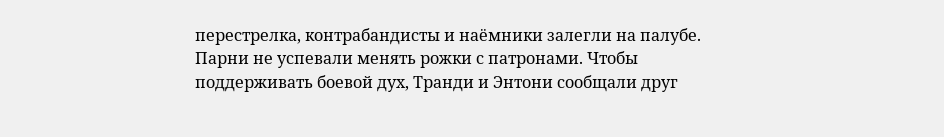перестрелка, контрабандисты и наёмники залегли на палубе. Парни не успевали менять рожки с патронами. Чтобы поддерживать боевой дух, Транди и Энтони сообщали друг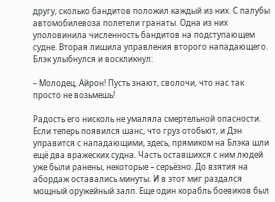другу, сколько бандитов положил каждый из них. С палубы автомобилевоза полетели гранаты. Одна из них уполовинила численность бандитов на подступающем судне. Вторая лишила управления второго нападающего. Блэк улыбнулся и воскликнул:

– Молодец, Айрон! Пусть знают, сволочи, что нас так просто не возьмешь!

Радость его нисколь не умаляла смертельной опасности. Если теперь появился шанс, что груз отобьют, и Дэн управится с нападающими, здесь, прямиком на Блэка шли ещё два вражеских судна. Часть оставшихся с ним людей уже были ранены, некоторые – серьёзно. До взятия на абордаж оставались минуты. И в этот миг раздался мощный оружейный залп. Еще один корабль боевиков был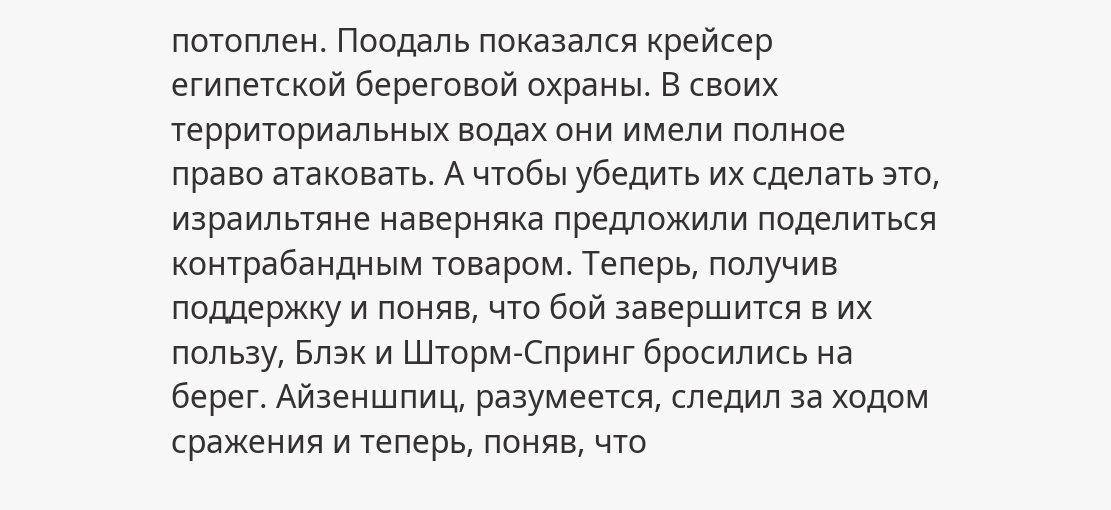потоплен. Поодаль показался крейсер египетской береговой охраны. В своих территориальных водах они имели полное право атаковать. А чтобы убедить их сделать это, израильтяне наверняка предложили поделиться контрабандным товаром. Теперь, получив поддержку и поняв, что бой завершится в их пользу, Блэк и Шторм-Спринг бросились на берег. Айзеншпиц, разумеется, следил за ходом сражения и теперь, поняв, что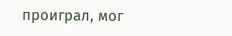проиграл, мог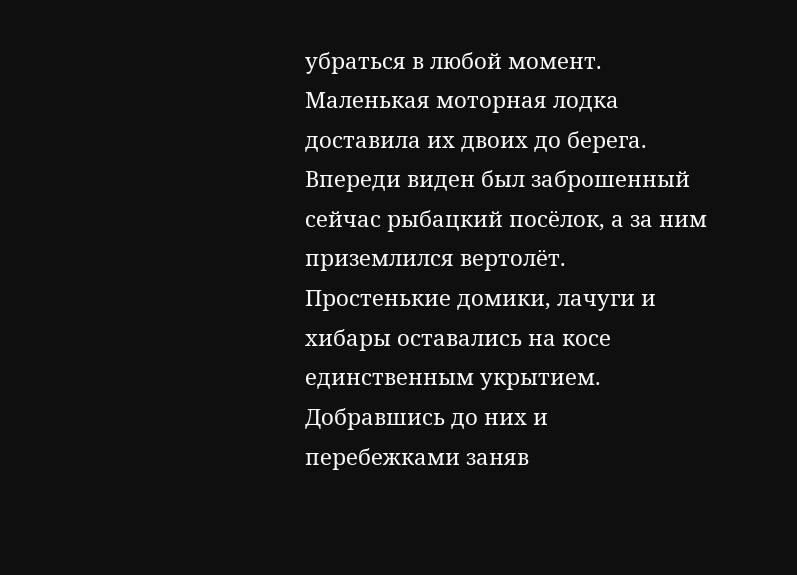убраться в любой момент. Маленькая моторная лодка доставила их двоих до берега. Впереди виден был заброшенный сейчас рыбацкий посёлок, а за ним приземлился вертолёт. Простенькие домики, лачуги и хибары оставались на косе единственным укрытием. Добравшись до них и перебежками заняв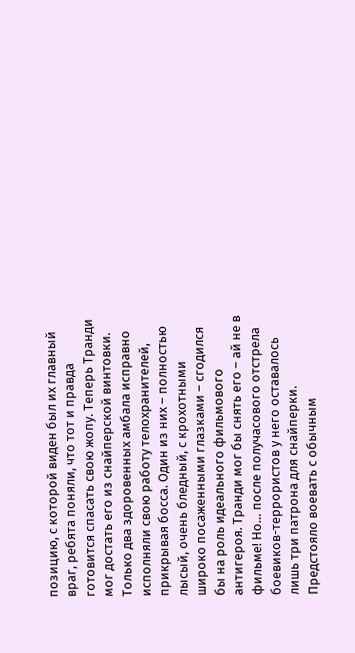позицию, с которой виден был их главный враг, ребята поняли, что тот и правда готовится спасать свою жопу. Теперь Транди мог достать его из снайперской винтовки. Только два здоровенных амбала исправно исполняли свою работу телохранителей, прикрывая босса. Один из них – полностью лысый, очень бледный, с крохотными широко посаженными глазками – сгодился бы на роль идеального фильмового антигероя. Транди мог бы снять его – ай не в фильме! Но… после получасового отстрела боевиков-террористов у него оставалось лишь три патрона для снайперки. Предстояло воевать с обычным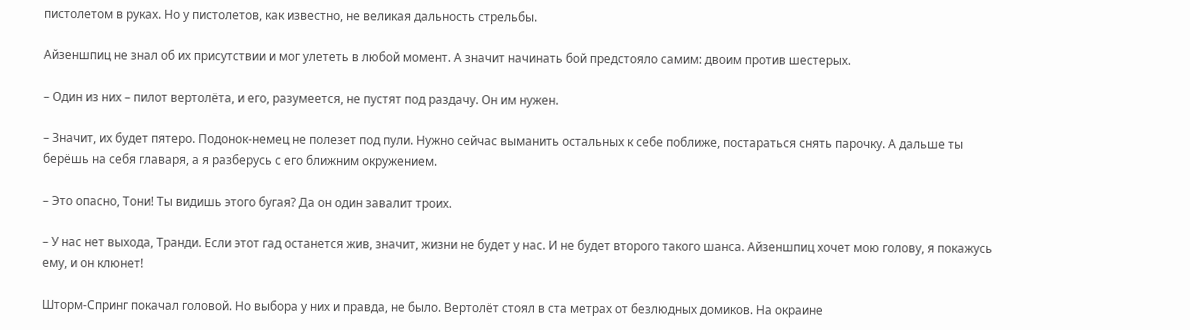пистолетом в руках. Но у пистолетов, как известно, не великая дальность стрельбы.

Айзеншпиц не знал об их присутствии и мог улететь в любой момент. А значит начинать бой предстояло самим: двоим против шестерых.

– Один из них – пилот вертолёта, и его, разумеется, не пустят под раздачу. Он им нужен.

– Значит, их будет пятеро. Подонок-немец не полезет под пули. Нужно сейчас выманить остальных к себе поближе, постараться снять парочку. А дальше ты берёшь на себя главаря, а я разберусь с его ближним окружением.

– Это опасно, Тони! Ты видишь этого бугая? Да он один завалит троих.

– У нас нет выхода, Транди. Если этот гад останется жив, значит, жизни не будет у нас. И не будет второго такого шанса. Айзеншпиц хочет мою голову, я покажусь ему, и он клюнет!

Шторм-Спринг покачал головой. Но выбора у них и правда, не было. Вертолёт стоял в ста метрах от безлюдных домиков. На окраине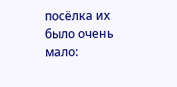посёлка их было очень мало: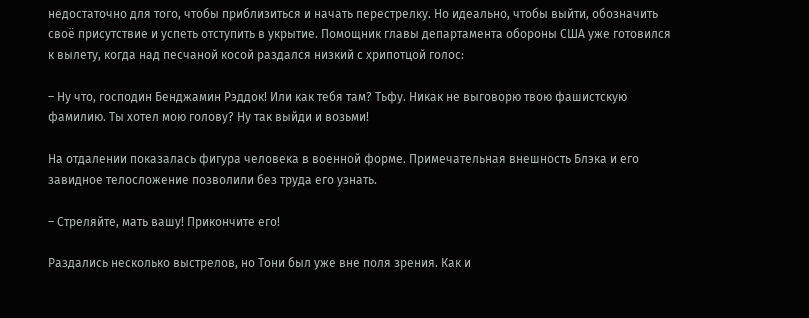недостаточно для того, чтобы приблизиться и начать перестрелку. Но идеально, чтобы выйти, обозначить своё присутствие и успеть отступить в укрытие. Помощник главы департамента обороны США уже готовился к вылету, когда над песчаной косой раздался низкий с хрипотцой голос:

– Ну что, господин Бенджамин Рэддок! Или как тебя там? Тьфу. Никак не выговорю твою фашистскую фамилию. Ты хотел мою голову? Ну так выйди и возьми!

На отдалении показалась фигура человека в военной форме. Примечательная внешность Блэка и его завидное телосложение позволили без труда его узнать.

– Стреляйте, мать вашу! Прикончите его!

Раздались несколько выстрелов, но Тони был уже вне поля зрения. Как и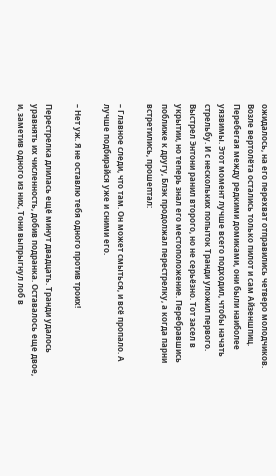ожидалось, на его перехват отправились четверо молодчиков. Возле вертолёта остались только пилот и сам Айзеншпиц. Перебегая между редкими домиками, они были наиболее уязвимы. Этот момент лучше всего подходил, чтобы начать стрельбу. И с нескольких попыток Транди уложил первого. Выстрел Энтони ранил второго, но не серьёзно. Тот засел в укрытии, но теперь знал его местоположение. Перебравшись поближе к другу, Блэк продолжал перестрелку, а когда парни встретились, прошептал:

– Главное следи, что там. Он может смыться, и всё пропало. А лучше подбирайся уже и сними его.

– Нет уж. Я не оставлю тебя одного против троих!

Перестрелка длилась ещё минут двадцать. Транди удалось уравнять их численность, добив подранка. Оставалось еще двое, и, заметив одного из них, Тони выпрыгнул лоб в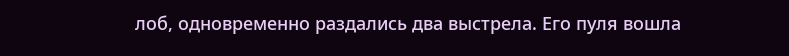лоб, одновременно раздались два выстрела. Его пуля вошла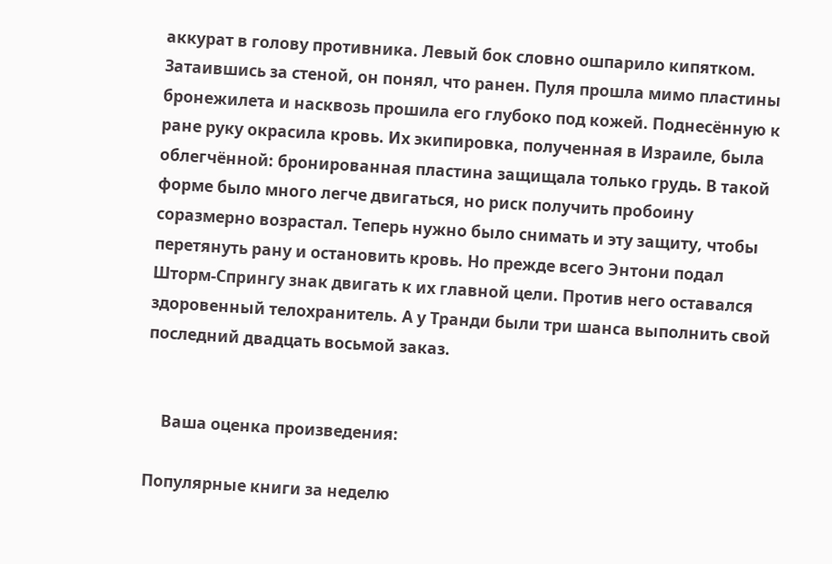аккурат в голову противника. Левый бок словно ошпарило кипятком. Затаившись за стеной, он понял, что ранен. Пуля прошла мимо пластины бронежилета и насквозь прошила его глубоко под кожей. Поднесённую к ране руку окрасила кровь. Их экипировка, полученная в Израиле, была облегчённой: бронированная пластина защищала только грудь. В такой форме было много легче двигаться, но риск получить пробоину соразмерно возрастал. Теперь нужно было снимать и эту защиту, чтобы перетянуть рану и остановить кровь. Но прежде всего Энтони подал Шторм-Спрингу знак двигать к их главной цели. Против него оставался здоровенный телохранитель. А у Транди были три шанса выполнить свой последний двадцать восьмой заказ.


    Ваша оценка произведения:

Популярные книги за неделю